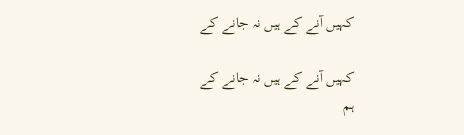کہیں آنے کے ہیں نہ جانے کے

کہیں آنے کے ہیں نہ جانے کے
ہم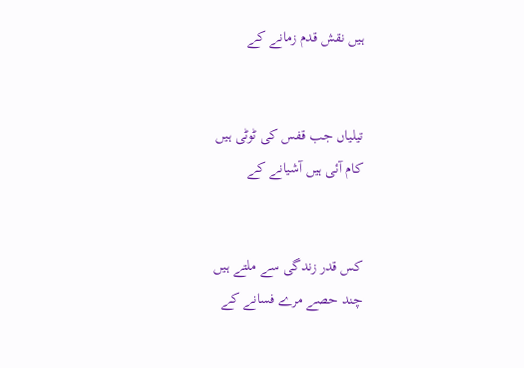ہیں نقش قدم زمانے کے


تیلیاں جب قفس کی ٹوٹی ہیں
کام آئی ہیں آشیانے کے


کس قدر زندگی سے ملتے ہیں
چند حصے مرے فسانے کے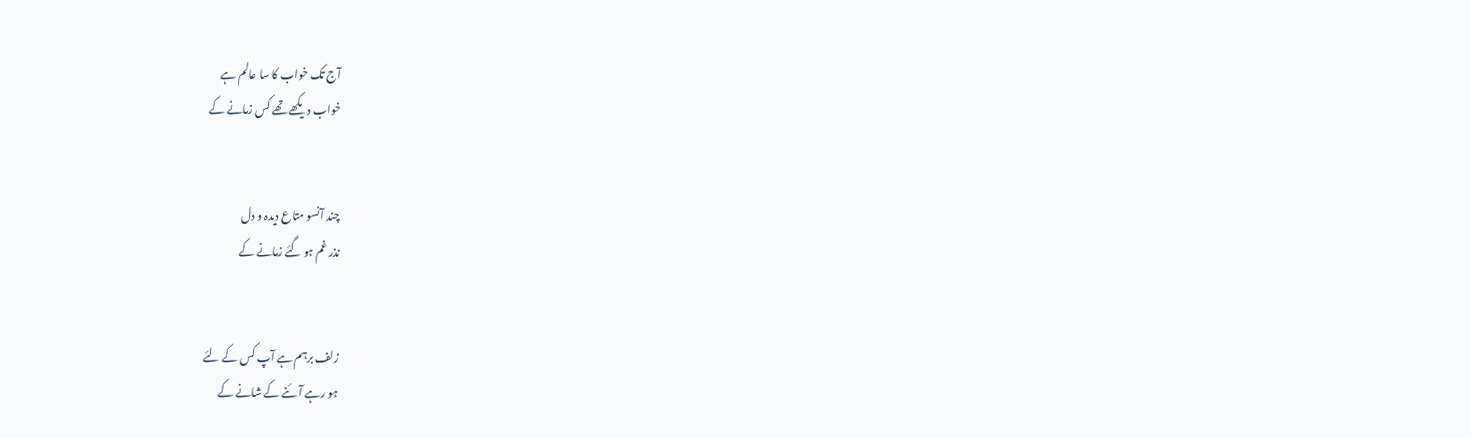آج تک خواب کا سا عالم ہے
خواب دیکھے تھے کس زمانے کے


چند آنسو متاع دیدہ و دل
نذر غم ہو گئے زمانے کے


زلف برہم ہے آپ کس کے لئے
ہو رہے آئنے کے شانے کے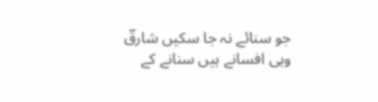جو سنائے نہ جا سکیں شارقؔ
وہی افسانے ہیں سنانے کے